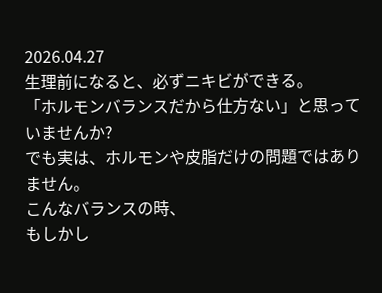2026.04.27
生理前になると、必ずニキビができる。
「ホルモンバランスだから仕方ない」と思っていませんか?
でも実は、ホルモンや皮脂だけの問題ではありません。
こんなバランスの時、
もしかし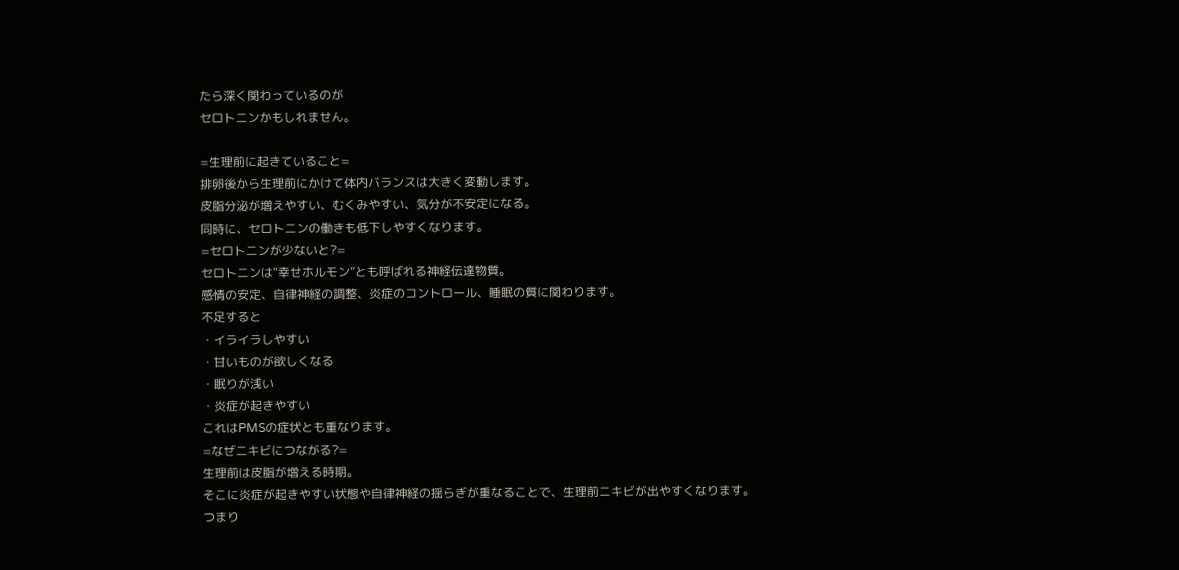たら深く関わっているのが
セロトニンかもしれません。

=生理前に起きていること=
排卵後から生理前にかけて体内バランスは大きく変動します。
皮脂分泌が増えやすい、むくみやすい、気分が不安定になる。
同時に、セロトニンの働きも低下しやすくなります。
=セロトニンが少ないと?=
セロトニンは“幸せホルモン”とも呼ばれる神経伝達物質。
感情の安定、自律神経の調整、炎症のコントロール、睡眠の質に関わります。
不足すると
・イライラしやすい
・甘いものが欲しくなる
・眠りが浅い
・炎症が起きやすい
これはPMSの症状とも重なります。
=なぜニキビにつながる?=
生理前は皮脂が増える時期。
そこに炎症が起きやすい状態や自律神経の揺らぎが重なることで、生理前ニキビが出やすくなります。
つまり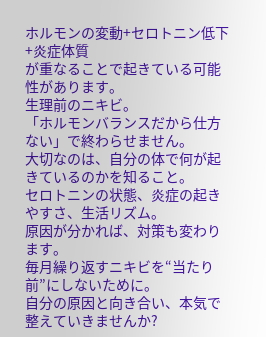ホルモンの変動+セロトニン低下+炎症体質
が重なることで起きている可能性があります。
生理前のニキビ。
「ホルモンバランスだから仕方ない」で終わらせません。
大切なのは、自分の体で何が起きているのかを知ること。
セロトニンの状態、炎症の起きやすさ、生活リズム。
原因が分かれば、対策も変わります。
毎月繰り返すニキビを“当たり前”にしないために。
自分の原因と向き合い、本気で整えていきませんか?